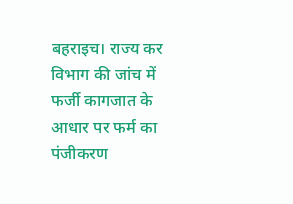बहराइच। राज्य कर विभाग की जांच में फर्जी कागजात के आधार पर फर्म का पंजीकरण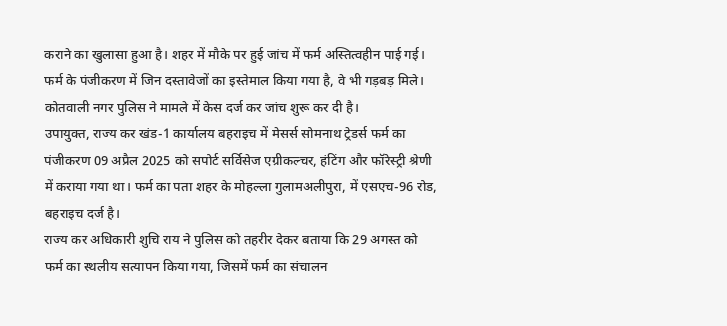कराने का खुलासा हुआ है। शहर में मौके पर हुई जांच में फर्म अस्तित्वहीन पाई गई। फर्म के पंजीकरण में जिन दस्तावेजों का इस्तेमाल किया गया है, वे भी गड़बड़ मिले। कोतवाली नगर पुलिस ने मामले में केस दर्ज कर जांच शुरू कर दी है।
उपायुक्त, राज्य कर खंड-1 कार्यालय बहराइच में मेसर्स सोमनाथ ट्रेडर्स फर्म का पंजीकरण 09 अप्रैल 2025 को सपोर्ट सर्विसेज एग्रीकल्चर, हंटिंग और फॉरेस्ट्री श्रेणी में कराया गया था। फर्म का पता शहर के मोहल्ला गुलामअलीपुरा, में एसएच-96 रोड, बहराइच दर्ज है।
राज्य कर अधिकारी शुचि राय ने पुलिस को तहरीर देकर बताया कि 29 अगस्त को फर्म का स्थलीय सत्यापन किया गया, जिसमें फर्म का संचालन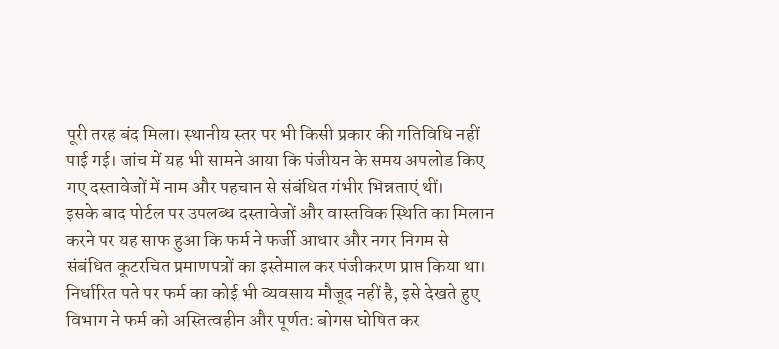पूरी तरह बंद मिला। स्थानीय स्तर पर भी किसी प्रकार की गतिविधि नहीं पाई गई। जांच में यह भी सामने आया कि पंजीयन के समय अपलोड किए गए दस्तावेजों में नाम और पहचान से संबंधित गंभीर भिन्नताएं थीं।
इसके बाद पोर्टल पर उपलब्ध दस्तावेजों और वास्तविक स्थिति का मिलान करने पर यह साफ हुआ कि फर्म ने फर्जी आधार और नगर निगम से संबंधित कूटरचित प्रमाणपत्रों का इस्तेमाल कर पंजीकरण प्राप्त किया था। निर्धारित पते पर फर्म का कोई भी व्यवसाय मौजूद नहीं है, इसे देखते हुए विभाग ने फर्म को अस्तित्वहीन और पूर्णतः बोगस घोषित कर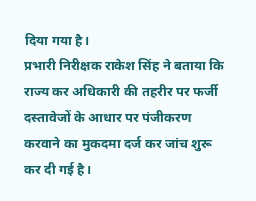दिया गया है।
प्रभारी निरीक्षक राकेश सिंह ने बताया कि राज्य कर अधिकारी की तहरीर पर फर्जी दस्तावेजों के आधार पर पंजीकरण करवाने का मुकदमा दर्ज कर जांच शुरू कर दी गई है।